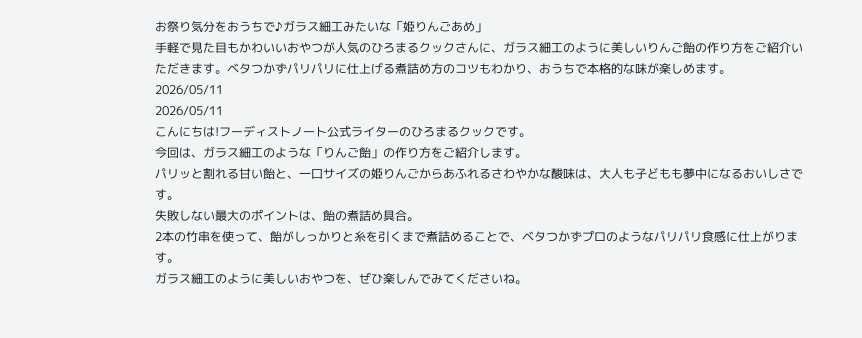お祭り気分をおうちで♪ガラス細工みたいな「姫りんごあめ」
手軽で見た目もかわいいおやつが人気のひろまるクックさんに、ガラス細工のように美しいりんご飴の作り方をご紹介いただきます。ベタつかずパリパリに仕上げる煮詰め方のコツもわかり、おうちで本格的な味が楽しめます。
2026/05/11
2026/05/11
こんにちは!フーディストノート公式ライターのひろまるクックです。
今回は、ガラス細工のような「りんご飴」の作り方をご紹介します。
パリッと割れる甘い飴と、一口サイズの姫りんごからあふれるさわやかな酸味は、大人も子どもも夢中になるおいしさです。
失敗しない最大のポイントは、飴の煮詰め具合。
2本の竹串を使って、飴がしっかりと糸を引くまで煮詰めることで、ベタつかずプロのようなパリパリ食感に仕上がります。
ガラス細工のように美しいおやつを、ぜひ楽しんでみてくださいね。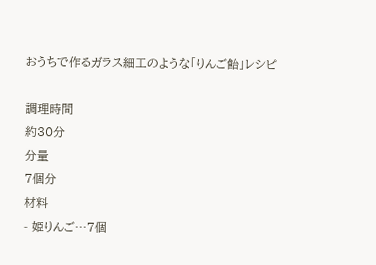おうちで作るガラス細工のような「りんご飴」レシピ

調理時間
約30分
分量
7個分
材料
- 姫りんご…7個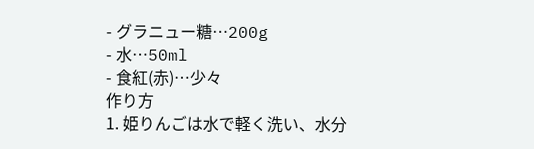- グラニュー糖…200g
- 水…50ml
- 食紅(赤)…少々
作り方
1. 姫りんごは水で軽く洗い、水分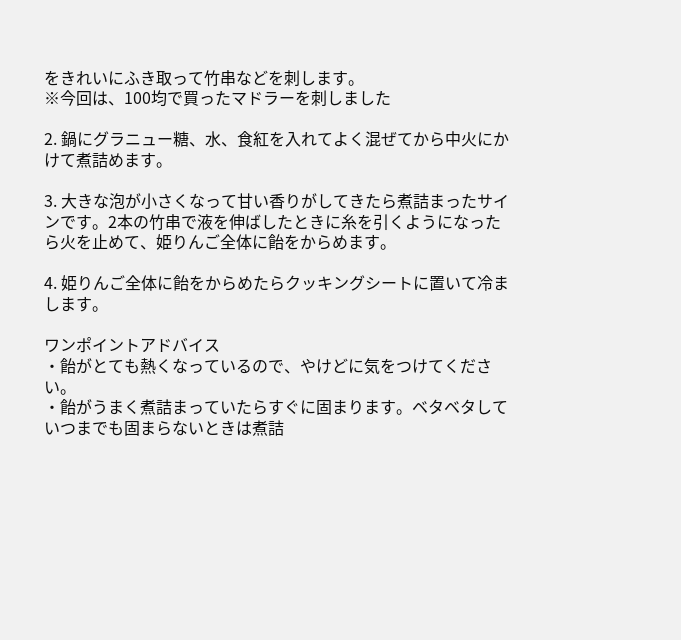をきれいにふき取って竹串などを刺します。
※今回は、100均で買ったマドラーを刺しました

2. 鍋にグラニュー糖、水、食紅を入れてよく混ぜてから中火にかけて煮詰めます。

3. 大きな泡が小さくなって甘い香りがしてきたら煮詰まったサインです。2本の竹串で液を伸ばしたときに糸を引くようになったら火を止めて、姫りんご全体に飴をからめます。

4. 姫りんご全体に飴をからめたらクッキングシートに置いて冷まします。

ワンポイントアドバイス
・飴がとても熱くなっているので、やけどに気をつけてください。
・飴がうまく煮詰まっていたらすぐに固まります。ベタベタしていつまでも固まらないときは煮詰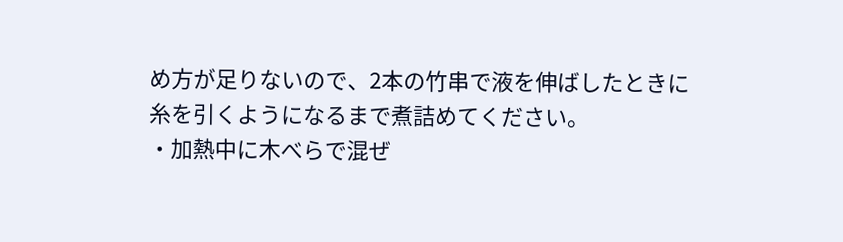め方が足りないので、2本の竹串で液を伸ばしたときに糸を引くようになるまで煮詰めてください。
・加熱中に木べらで混ぜ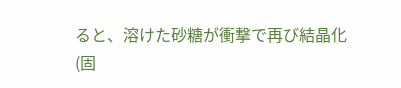ると、溶けた砂糖が衝撃で再び結晶化(固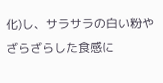化)し、サラサラの白い粉やざらざらした食感に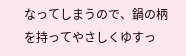なってしまうので、鍋の柄を持ってやさしくゆすっ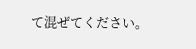て混ぜてください。